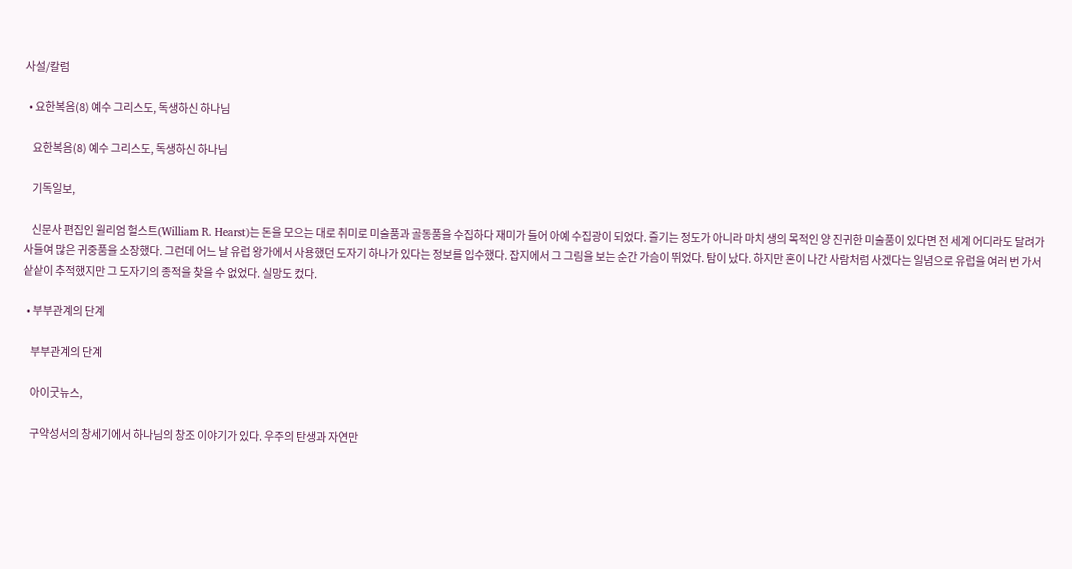사설/칼럼

  • 요한복음(8) 예수 그리스도, 독생하신 하나님

    요한복음(8) 예수 그리스도, 독생하신 하나님

    기독일보,

    신문사 편집인 윌리엄 헐스트(William R. Hearst)는 돈을 모으는 대로 취미로 미술품과 골동품을 수집하다 재미가 들어 아예 수집광이 되었다. 즐기는 정도가 아니라 마치 생의 목적인 양 진귀한 미술품이 있다면 전 세계 어디라도 달려가 사들여 많은 귀중품을 소장했다. 그런데 어느 날 유럽 왕가에서 사용했던 도자기 하나가 있다는 정보를 입수했다. 잡지에서 그 그림을 보는 순간 가슴이 뛰었다. 탐이 났다. 하지만 혼이 나간 사람처럼 사겠다는 일념으로 유럽을 여러 번 가서 샅샅이 추적했지만 그 도자기의 종적을 찾을 수 없었다. 실망도 컸다.

  • 부부관계의 단계

    부부관계의 단계

    아이굿뉴스,

    구약성서의 창세기에서 하나님의 창조 이야기가 있다. 우주의 탄생과 자연만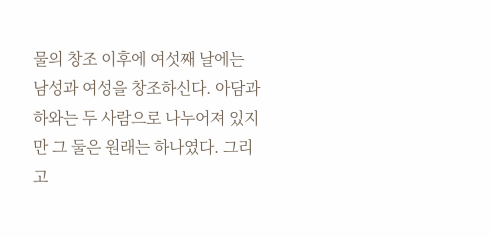물의 창조 이후에 여섯째 날에는 남성과 여성을 창조하신다. 아담과 하와는 두 사람으로 나누어져 있지만 그 둘은 원래는 하나였다. 그리고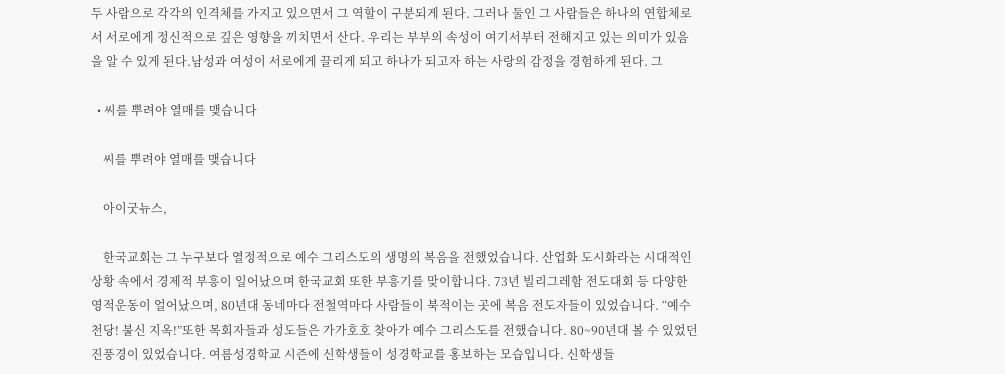두 사람으로 각각의 인격체를 가지고 있으면서 그 역할이 구분되게 된다. 그러나 둘인 그 사람들은 하나의 연합체로서 서로에게 정신적으로 깊은 영향을 끼치면서 산다. 우리는 부부의 속성이 여기서부터 전해지고 있는 의미가 있음을 알 수 있게 된다.남성과 여성이 서로에게 끌리게 되고 하나가 되고자 하는 사랑의 감정을 경험하게 된다. 그

  • 씨를 뿌려야 열매를 맺습니다

    씨를 뿌려야 열매를 맺습니다

    아이굿뉴스,

    한국교회는 그 누구보다 열정적으로 예수 그리스도의 생명의 복음을 전했었습니다. 산업화 도시화라는 시대적인 상황 속에서 경제적 부흥이 일어났으며 한국교회 또한 부흥기를 맞이합니다. 73년 빌리그레함 전도대회 등 다양한 영적운동이 얼어났으며, 80년대 동네마다 전철역마다 사람들이 북적이는 곳에 복음 전도자들이 있었습니다. “예수 천당! 불신 지옥!”또한 목회자들과 성도들은 가가호호 찾아가 예수 그리스도를 전했습니다. 80~90년대 볼 수 있었던 진풍경이 있었습니다. 여름성경학교 시즌에 신학생들이 성경학교를 홍보하는 모습입니다. 신학생들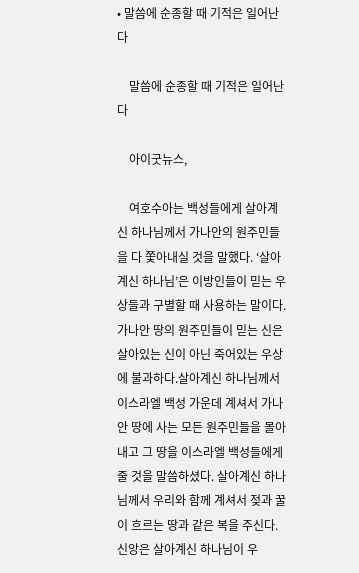• 말씀에 순종할 때 기적은 일어난다

    말씀에 순종할 때 기적은 일어난다

    아이굿뉴스,

    여호수아는 백성들에게 살아계신 하나님께서 가나안의 원주민들을 다 쫓아내실 것을 말했다. ‘살아계신 하나님’은 이방인들이 믿는 우상들과 구별할 때 사용하는 말이다. 가나안 땅의 원주민들이 믿는 신은 살아있는 신이 아닌 죽어있는 우상에 불과하다.살아계신 하나님께서 이스라엘 백성 가운데 계셔서 가나안 땅에 사는 모든 원주민들을 몰아내고 그 땅을 이스라엘 백성들에게 줄 것을 말씀하셨다. 살아계신 하나님께서 우리와 함께 계셔서 젖과 꿀이 흐르는 땅과 같은 복을 주신다. 신앙은 살아계신 하나님이 우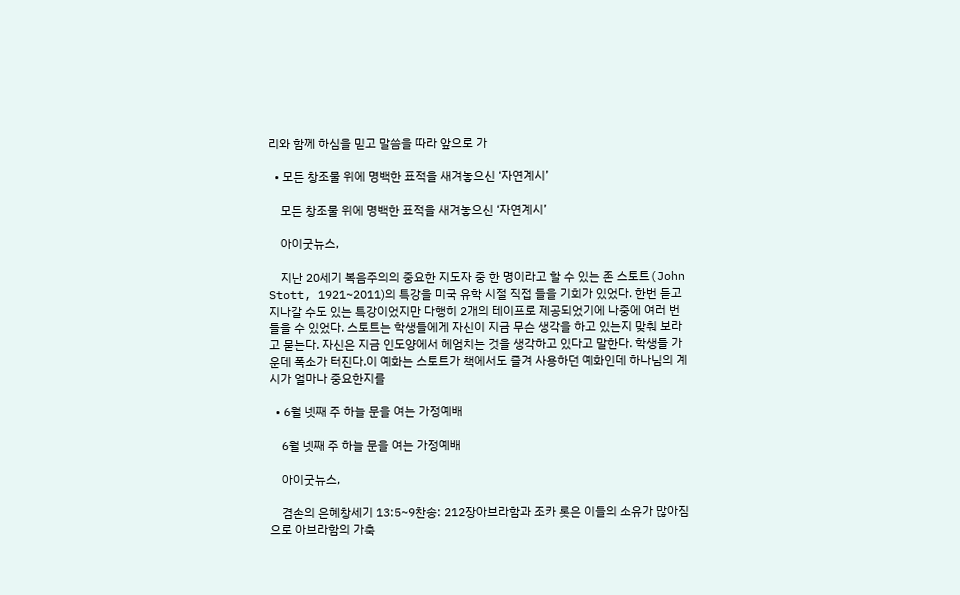리와 함께 하심을 믿고 말씀을 따라 앞으로 가

  • 모든 창조물 위에 명백한 표적을 새겨놓으신 ‘자연계시’

    모든 창조물 위에 명백한 표적을 새겨놓으신 ‘자연계시’

    아이굿뉴스,

    지난 20세기 복음주의의 중요한 지도자 중 한 명이라고 할 수 있는 존 스토트(John Stott, 1921~2011)의 특강을 미국 유학 시절 직접 들을 기회가 있었다. 한번 듣고 지나갈 수도 있는 특강이었지만 다행히 2개의 테이프로 제공되었기에 나중에 여러 번 들을 수 있었다. 스토트는 학생들에게 자신이 지금 무슨 생각을 하고 있는지 맞춰 보라고 묻는다. 자신은 지금 인도양에서 헤엄치는 것을 생각하고 있다고 말한다. 학생들 가운데 폭소가 터진다.이 예화는 스토트가 책에서도 즐겨 사용하던 예화인데 하나님의 계시가 얼마나 중요한지를

  • 6월 넷째 주 하늘 문을 여는 가정예배

    6월 넷째 주 하늘 문을 여는 가정예배

    아이굿뉴스,

    겸손의 은혜창세기 13:5~9찬송: 212장아브라함과 조카 롯은 이들의 소유가 많아짐으로 아브라함의 가축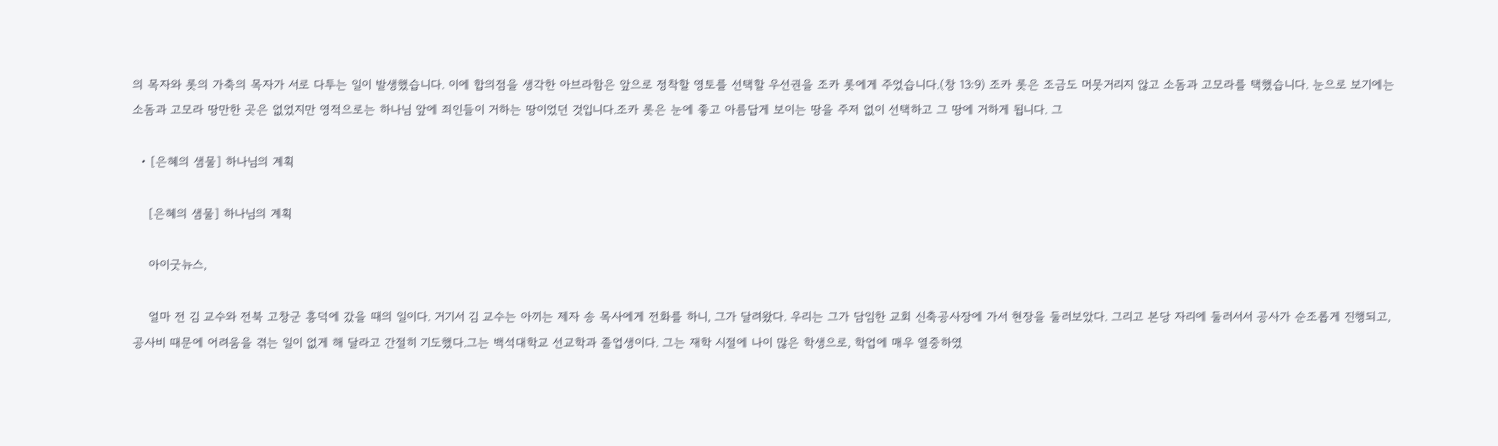의 목자와 롯의 가축의 목자가 서로 다투는 일이 발생했습니다. 이에 합의점을 생각한 아브라함은 앞으로 정착할 영토를 선택할 우선권을 조카 롯에게 주었습니다.(창 13:9) 조카 롯은 조금도 머뭇거리지 않고 소돔과 고모라를 택했습니다. 눈으로 보기에는 소돔과 고모라 땅만한 곳은 없었지만 영적으로는 하나님 앞에 죄인들이 거하는 땅이었던 것입니다.조카 롯은 눈에 좋고 아름답게 보이는 땅을 주저 없이 선택하고 그 땅에 거하게 됩니다. 그

  • [은혜의 샘물] 하나님의 계획

    [은혜의 샘물] 하나님의 계획

    아이굿뉴스,

    얼마 전 김 교수와 전북 고창군 흥덕에 갔을 때의 일이다. 거기서 김 교수는 아끼는 제자 송 목사에게 전화를 하니, 그가 달려왔다. 우리는 그가 담임한 교회 신축공사장에 가서 현장을 둘러보았다. 그리고 본당 자리에 둘러서서 공사가 순조롭게 진행되고, 공사비 때문에 어려움을 겪는 일이 없게 해 달라고 간절히 기도했다.그는 백석대학교 선교학과 졸업생이다. 그는 재학 시절에 나이 많은 학생으로, 학업에 매우 열중하였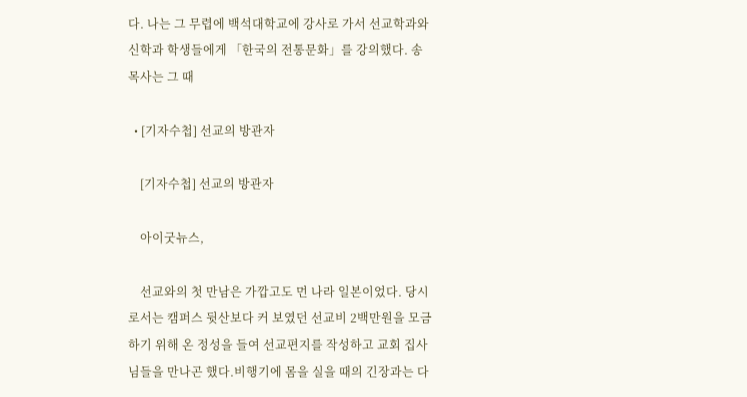다. 나는 그 무렵에 백석대학교에 강사로 가서 선교학과와 신학과 학생들에게 「한국의 전통문화」를 강의했다. 송 목사는 그 때

  • [기자수첩] 선교의 방관자

    [기자수첩] 선교의 방관자

    아이굿뉴스,

    선교와의 첫 만남은 가깝고도 먼 나라 일본이었다. 당시로서는 캠퍼스 뒷산보다 커 보였던 선교비 2백만원을 모금하기 위해 온 정성을 들여 선교편지를 작성하고 교회 집사님들을 만나곤 했다.비행기에 몸을 실을 때의 긴장과는 다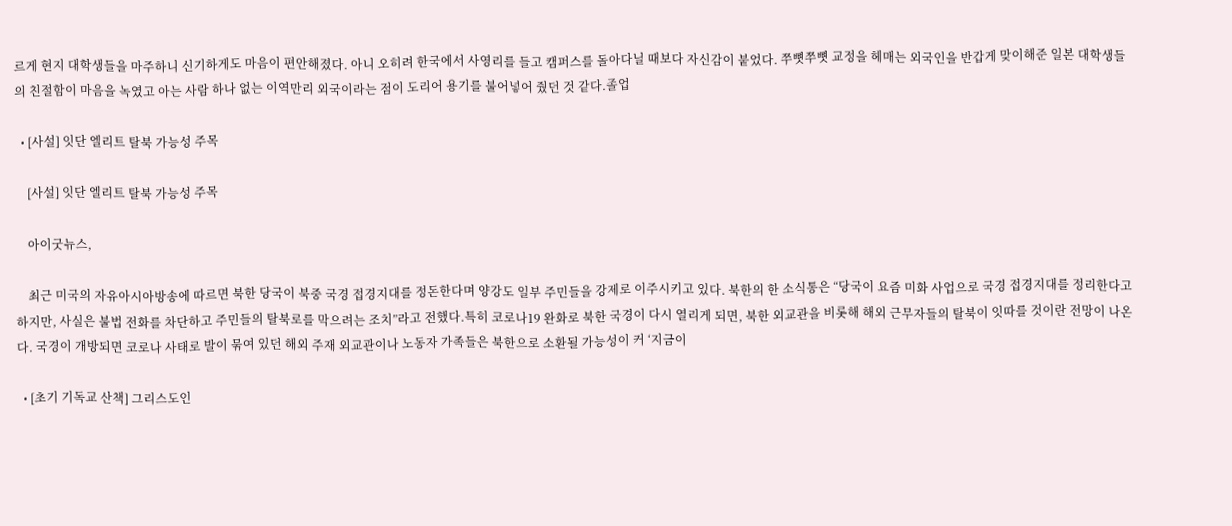르게 현지 대학생들을 마주하니 신기하게도 마음이 편안해졌다. 아니 오히려 한국에서 사영리를 들고 캠퍼스를 돌아다닐 때보다 자신감이 붙었다. 쭈뼛쭈뼛 교정을 헤매는 외국인을 반갑게 맞이해준 일본 대학생들의 친절함이 마음을 녹였고 아는 사람 하나 없는 이역만리 외국이라는 점이 도리어 용기를 불어넣어 줬던 것 같다.졸업

  • [사설] 잇단 엘리트 탈북 가능성 주목

    [사설] 잇단 엘리트 탈북 가능성 주목

    아이굿뉴스,

    최근 미국의 자유아시아방송에 따르면 북한 당국이 북중 국경 접경지대를 정돈한다며 양강도 일부 주민들을 강제로 이주시키고 있다. 북한의 한 소식통은 “당국이 요즘 미화 사업으로 국경 접경지대를 정리한다고 하지만, 사실은 불법 전화를 차단하고 주민들의 탈북로를 막으려는 조치”라고 전했다.특히 코로나19 완화로 북한 국경이 다시 열리게 되면, 북한 외교관을 비롯해 해외 근무자들의 탈북이 잇따를 것이란 전망이 나온다. 국경이 개방되면 코로나 사태로 발이 묶여 있던 해외 주재 외교관이나 노동자 가족들은 북한으로 소환될 가능성이 커 ‘지금이

  • [초기 기독교 산책] 그리스도인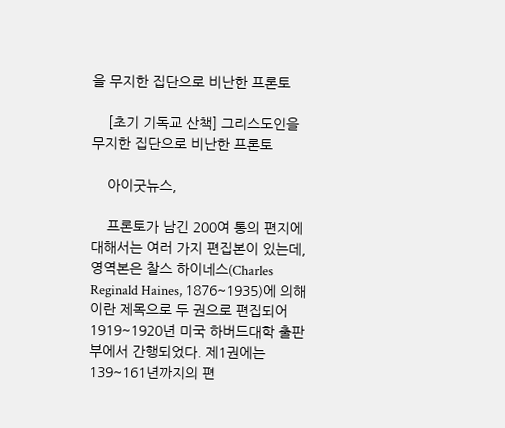을 무지한 집단으로 비난한 프론토

    [초기 기독교 산책] 그리스도인을 무지한 집단으로 비난한 프론토

    아이굿뉴스,

    프론토가 남긴 200여 통의 편지에 대해서는 여러 가지 편집본이 있는데, 영역본은 찰스 하이네스(Charles Reginald Haines, 1876~1935)에 의해 이란 제목으로 두 권으로 편집되어 1919~1920년 미국 하버드대학 출판부에서 간행되었다. 제1권에는 139~161년까지의 편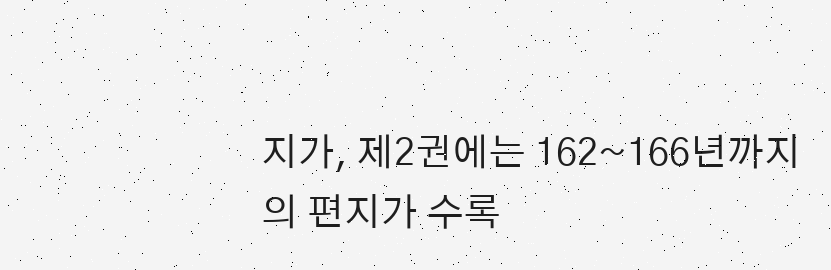지가, 제2권에는 162~166년까지의 편지가 수록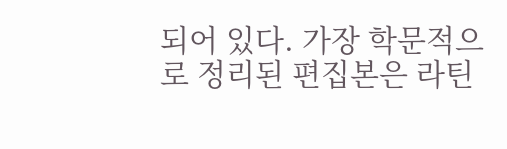되어 있다. 가장 학문적으로 정리된 편집본은 라틴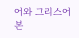어와 그리스어 본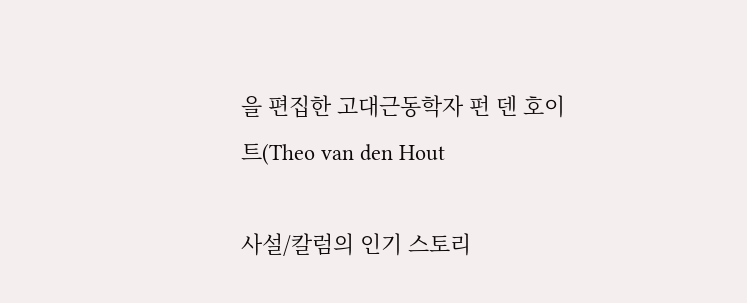을 편집한 고대근동학자 펀 덴 호이트(Theo van den Hout

사설/칼럼의 인기 스토리